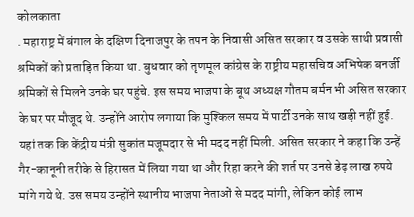कोलकाता
. महाराष्ट्र में बंगाल के दक्षिण दिनाजपुर के तपन के निवासी असित सरकार व उसके साथी प्रवासी श्रमिकों को प्रताड़ित किया था. बुधवार को तृणमूल कांग्रेस के राष्ट्रीय महासचिव अभिषेक बनर्जी श्रमिकों से मिलने उनके घर पहुंचे. इस समय भाजपा के बूथ अध्यक्ष गौतम बर्मन भी असित सरकार के घर पर मौजूद थे. उन्होंने आरोप लगाया कि मुश्किल समय में पार्टी उनके साथ खड़ी नहीं हुई. यहां तक कि केंद्रीय मंत्री सुकांत मजूमदार से भी मदद नहीं मिली. असित सरकार ने कहा कि उन्हें गैर-कानूनी तरीके से हिरासत में लिया गया था और रिहा करने की शर्त पर उनसे डेढ़ लाख रुपये मांगे गये थे. उस समय उन्होंने स्थानीय भाजपा नेताओं से मदद मांगी, लेकिन कोई लाभ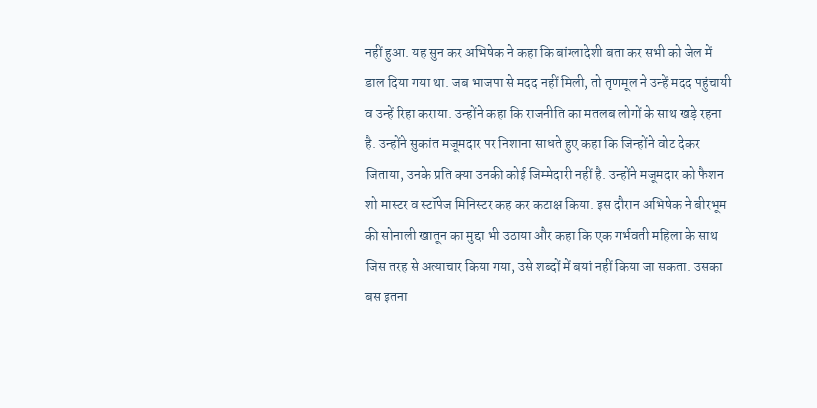नहीं हुआ. यह सुन कर अभिषेक ने कहा कि बांग्लादेशी बता कर सभी को जेल में डाल दिया गया था. जब भाजपा से मदद नहीं मिली, तो तृणमूल ने उन्हें मदद पहुंचायी व उन्हें रिहा कराया. उन्होंने कहा कि राजनीति का मतलब लोगों के साथ खड़े रहना है. उन्होंने सुकांत मजूमदार पर निशाना साधते हुए कहा कि जिन्होंने वोट देकर जिताया, उनके प्रति क्या उनकी कोई जिम्मेदारी नहीं है. उन्होंने मजूमदार को फैशन शो मास्टर व स्टॉपेज मिनिस्टर कह कर कटाक्ष किया. इस दौरान अभिषेक ने बीरभूम की सोनाली खातून का मुद्दा भी उठाया और कहा कि एक गर्भवती महिला के साथ जिस तरह से अत्याचार किया गया, उसे शब्दों में बयां नहीं किया जा सकता. उसका बस इतना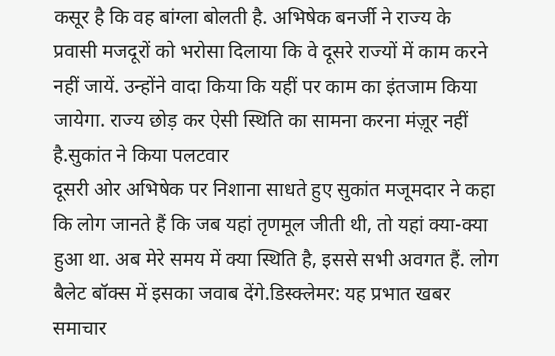कसूर है कि वह बांग्ला बोलती है. अभिषेक बनर्जी ने राज्य के प्रवासी मजदूरों को भरोसा दिलाया कि वे दूसरे राज्यों में काम करने नहीं जायें. उन्होंने वादा किया कि यहीं पर काम का इंतजाम किया जायेगा. राज्य छोड़ कर ऐसी स्थिति का सामना करना मंज़ूर नहीं है.सुकांत ने किया पलटवार
दूसरी ओर अभिषेक पर निशाना साधते हुए सुकांत मजूमदार ने कहा कि लोग जानते हैं कि जब यहां तृणमूल जीती थी, तो यहां क्या-क्या हुआ था. अब मेरे समय में क्या स्थिति है, इससे सभी अवगत हैं. लोग बैलेट बॉक्स में इसका जवाब देंगे.डिस्क्लेमर: यह प्रभात खबर समाचार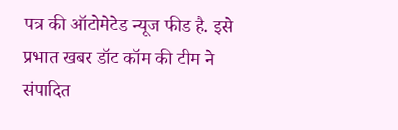पत्र की ऑटोमेटेड न्यूज फीड है. इसे प्रभात खबर डॉट कॉम की टीम ने संपादित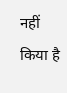नहीं किया है